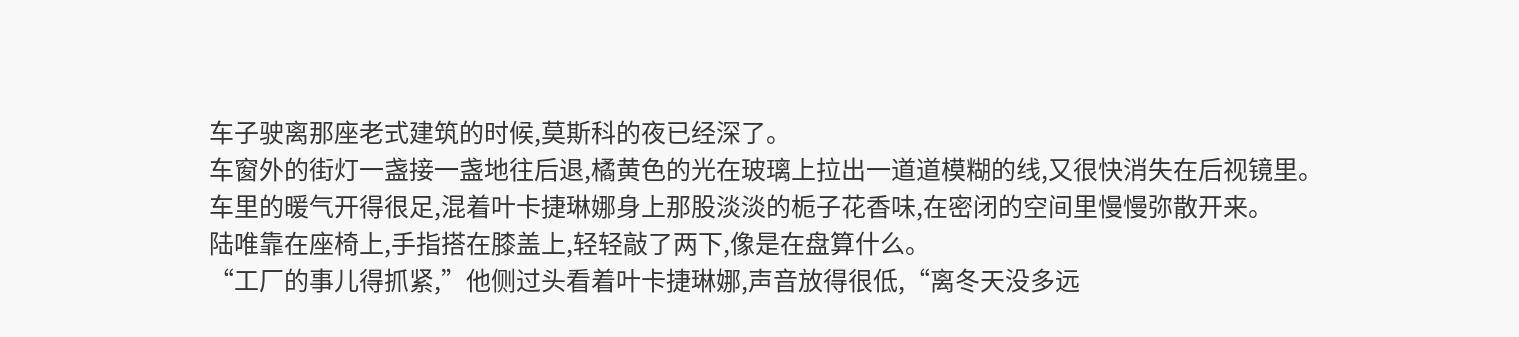车子驶离那座老式建筑的时候,莫斯科的夜已经深了。
车窗外的街灯一盏接一盏地往后退,橘黄色的光在玻璃上拉出一道道模糊的线,又很快消失在后视镜里。
车里的暖气开得很足,混着叶卡捷琳娜身上那股淡淡的栀子花香味,在密闭的空间里慢慢弥散开来。
陆唯靠在座椅上,手指搭在膝盖上,轻轻敲了两下,像是在盘算什么。
“工厂的事儿得抓紧,”他侧过头看着叶卡捷琳娜,声音放得很低,“离冬天没多远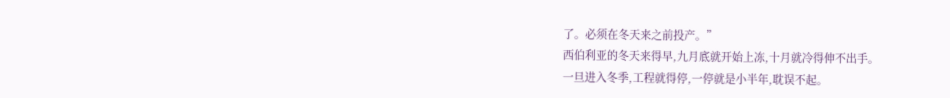了。必须在冬天来之前投产。”
西伯利亚的冬天来得早,九月底就开始上冻,十月就冷得伸不出手。
一旦进入冬季,工程就得停,一停就是小半年,耽误不起。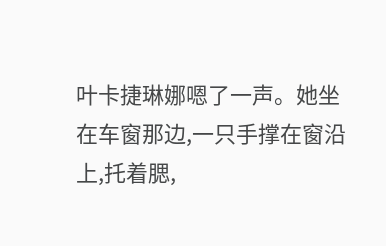叶卡捷琳娜嗯了一声。她坐在车窗那边,一只手撑在窗沿上,托着腮,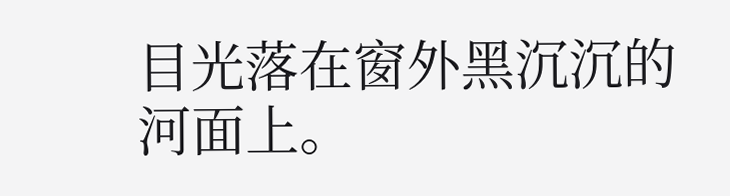目光落在窗外黑沉沉的河面上。